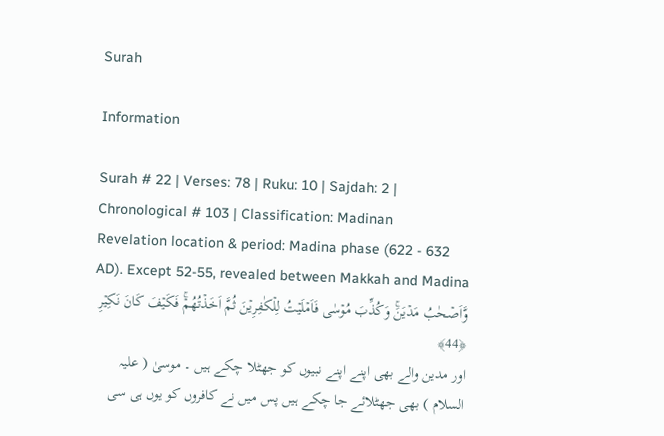Surah

Information

Surah # 22 | Verses: 78 | Ruku: 10 | Sajdah: 2 | Chronological # 103 | Classification: Madinan
Revelation location & period: Madina phase (622 - 632 AD). Except 52-55, revealed between Makkah and Madina
وَّاَصۡحٰبُ مَدۡيَنَ‌ۚ وَكُذِّبَ مُوۡسٰى فَاَمۡلَيۡتُ لِلۡكٰفِرِيۡنَ ثُمَّ اَخَذۡتُهُمۡ‌ۚ فَكَيۡفَ كَانَ نَكِيۡرِ ﴿44﴾
اور مدین والے بھی اپنے اپنے نبیوں کو جھٹلا چکے ہیں ۔ موسیٰ ( علیہ السلام ) بھی جھٹلائے جا چکے ہیں پس میں نے کافروں کو یوں ہی سی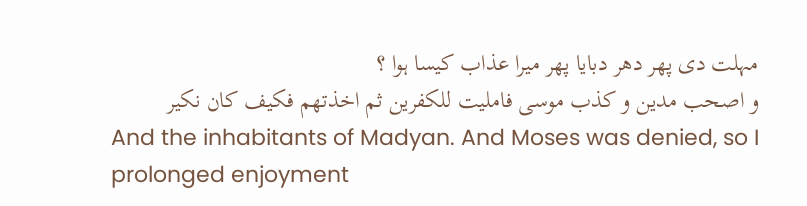مہلت دی پھر دھر دبایا پھر میرا عذاب کیسا ہوا ؟
و اصحب مدين و كذب موسى فامليت للكفرين ثم اخذتهم فكيف كان نكير
And the inhabitants of Madyan. And Moses was denied, so I prolonged enjoyment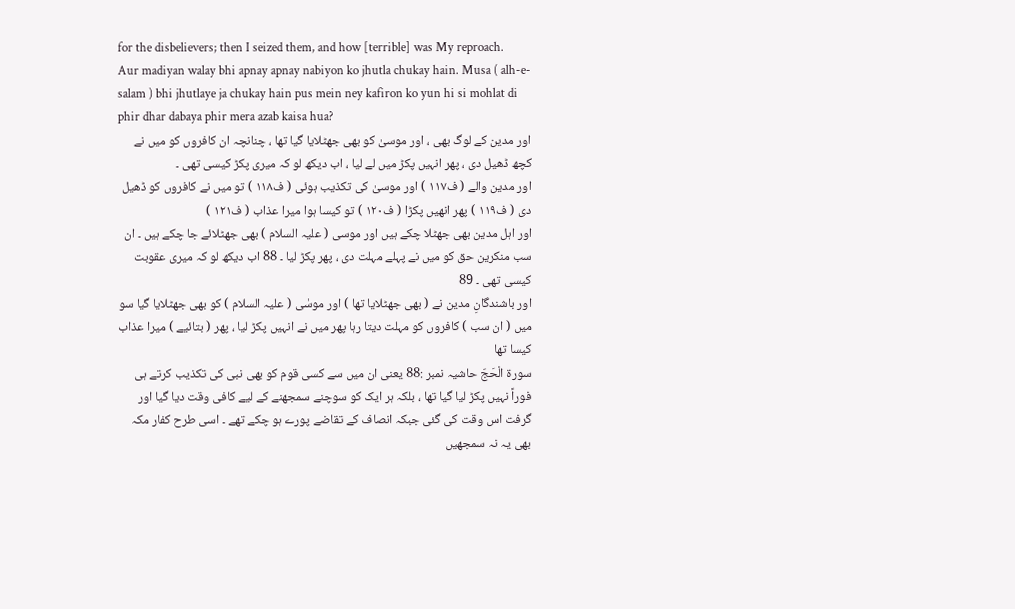for the disbelievers; then I seized them, and how [terrible] was My reproach.
Aur madiyan walay bhi apnay apnay nabiyon ko jhutla chukay hain. Musa ( alh-e-salam ) bhi jhutlaye ja chukay hain pus mein ney kafiron ko yun hi si mohlat di phir dhar dabaya phir mera azab kaisa hua?
اور مدین کے لوگ بھی ، اور موسیٰ کو بھی جھٹلایا گیا تھا ، چنانچہ ان کافروں کو میں نے کچھ ڈھیل دی ، پھر انہیں پکڑ میں لے لیا ، اب دیکھ لو کہ میری پکڑ کیسی تھی ۔
اور مدین والے ( ف۱۱۷ ) اور موسیٰ کی تکذیب ہوئی ( ف۱۱۸ ) تو میں نے کافروں کو ڈھیل دی ( ف۱۱۹ ) پھر انھیں پکڑا ( ف۱۲۰ ) تو کیسا ہوا میرا عذاب ( ف۱۲۱ )
اور اہل مدین بھی جھٹلا چکے ہیں اور موسی ( علیہ السلام ) بھی جھٹلائے جا چکے ہیں ۔ ان سب منکرین حق کو میں نے پہلے مہلت دی ، پھر پکڑ لیا ۔ 88 اب دیکھ لو کہ میری عقوبت کیسی تھی ۔ 89
اور باشندگانِ مدین نے ( بھی جھٹلایا تھا ) اور موسٰی ( علیہ السلام ) کو بھی جھٹلایا گیا سو میں ( ان سب ) کافروں کو مہلت دیتا رہا پھر میں نے انہیں پکڑ لیا ، پھر ( بتائیے ) میرا عذاب کیسا تھا
سورة الْحَجّ حاشیہ نمبر :88 یعنی ان میں سے کسی قوم کو بھی نبی کی تکذیب کرتے ہی فوراً نہیں پکڑ لیا گیا تھا ، بلکہ ہر ایک کو سوچنے سمجھنے کے لیے کافی وقت دیا گیا اور گرفت اس وقت کی گئی جبکہ انصاف کے تقاضے پورے ہو چکے تھے ۔ اسی طرح کفار مکہ بھی یہ نہ سمجھیں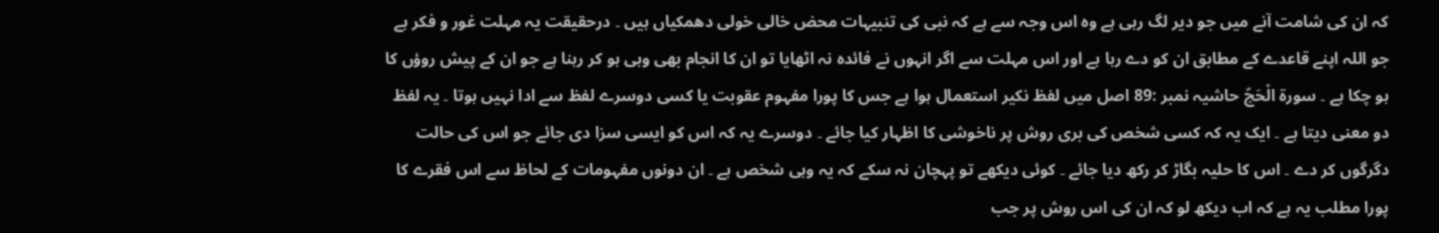کہ ان کی شامت آنے میں جو دیر لگ رہی ہے وہ اس وجہ سے ہے کہ نبی کی تنبیہات محض خالی خولی دھمکیاں ہیں ۔ درحقیقت یہ مہلت غور و فکر ہے جو اللہ اپنے قاعدے کے مطابق ان کو دے رہا ہے اور اس مہلت سے اگر انہوں نے فائدہ نہ اٹھایا تو ان کا انجام بھی وہی ہو کر رہنا ہے جو ان کے پیش روؤں کا ہو چکا ہے ۔ سورة الْحَجّ حاشیہ نمبر :89 اصل میں لفظ نکیر استعمال ہوا ہے جس کا پورا مفہوم عقوبت یا کسی دوسرے لفظ سے ادا نہیں ہوتا ۔ یہ لفظ دو معنی دیتا ہے ۔ ایک یہ کہ کسی شخص کی بری روش پر ناخوشی کا اظہار کیا جائے ۔ دوسرے یہ کہ اس کو ایسی سزا دی جائے جو اس کی حالت دگرگوں کر دے ۔ اس کا حلیہ بگاڑ کر رکھ دیا جائے ۔ کوئی دیکھے تو پہچان نہ سکے کہ یہ وہی شخص ہے ۔ ان دونوں مفہومات کے لحاظ سے اس فقرے کا پورا مطلب یہ ہے کہ اب دیکھ لو کہ ان کی اس روش پر جب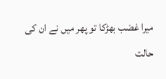میرا غضب بھڑکا تو پھر میں نے ان کی حالت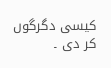کیسی دگرگوں کر دی ۔